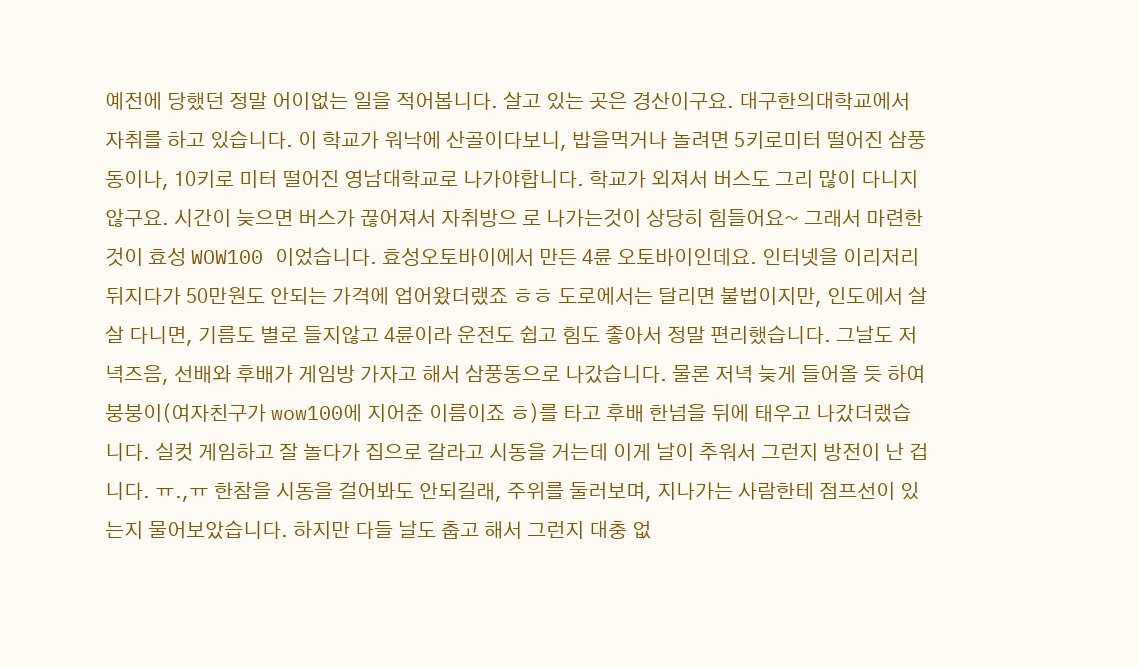예전에 당했던 정말 어이없는 일을 적어봅니다. 살고 있는 곳은 경산이구요. 대구한의대학교에서 자취를 하고 있습니다. 이 학교가 워낙에 산골이다보니, 밥을먹거나 놀려면 5키로미터 떨어진 삼풍동이나, 10키로 미터 떨어진 영남대학교로 나가야합니다. 학교가 외져서 버스도 그리 많이 다니지 않구요. 시간이 늦으면 버스가 끊어져서 자취방으 로 나가는것이 상당히 힘들어요~ 그래서 마련한것이 효성 WOW100 이었습니다. 효성오토바이에서 만든 4륜 오토바이인데요. 인터넷을 이리저리 뒤지다가 50만원도 안되는 가격에 업어왔더랬죠 ㅎㅎ 도로에서는 달리면 불법이지만, 인도에서 살살 다니면, 기름도 별로 들지않고 4륜이라 운전도 쉽고 힘도 좋아서 정말 편리했습니다. 그날도 저녁즈음, 선배와 후배가 게임방 가자고 해서 삼풍동으로 나갔습니다. 물론 저녁 늦게 들어올 듯 하여 붕붕이(여자친구가 wow100에 지어준 이름이죠 ㅎ)를 타고 후배 한넘을 뒤에 태우고 나갔더랬습니다. 실컷 게임하고 잘 놀다가 집으로 갈라고 시동을 거는데 이게 날이 추워서 그런지 방전이 난 겁니다. ㅠ.,ㅠ 한참을 시동을 걸어봐도 안되길래, 주위를 둘러보며, 지나가는 사람한테 점프선이 있는지 물어보았습니다. 하지만 다들 날도 춥고 해서 그런지 대충 없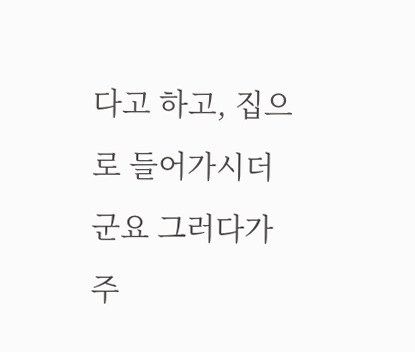다고 하고, 집으로 들어가시더 군요 그러다가 주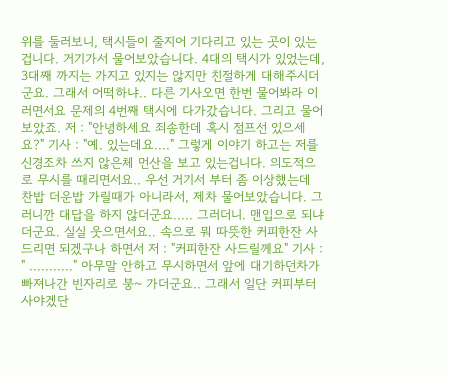위를 둘러보니, 택시들이 줄지어 기다리고 있는 곳이 있는겁니다. 거기가서 물어보았습니다. 4대의 택시가 있었는데, 3대째 까지는 가지고 있지는 않지만 친절하게 대해주시더군요. 그래서 어떡하냐.. 다른 기사오면 한번 물어봐라 이러면서요 문제의 4번째 택시에 다가갔습니다. 그리고 물어보았죠. 저 : "안녕하세요 죄송한데 혹시 점프선 있으세요?" 기사 : "예. 있는데요...." 그렇게 이야기 하고는 저를 신경조차 쓰지 않은체 먼산을 보고 있는겁니다. 의도적으로 무시를 때리면서요.. 우선 거기서 부터 좀 이상했는데 찬밥 더운밥 가릴때가 아니라서, 제차 물어보았습니다. 그러니깐 대답을 하지 않더군요..... 그러더니. 맨입으로 되냐더군요. 실실 웃으면서요.. 속으로 뭐 따뜻한 커피한잔 사드리면 되겠구나 하면서 저 : "커피한잔 사드릴께요" 기사 : " ..........." 아무말 안하고 무시하면서 앞에 대기하던차가 빠져나간 빈자리로 붕~ 가더군요.. 그래서 일단 커피부터 사야겠단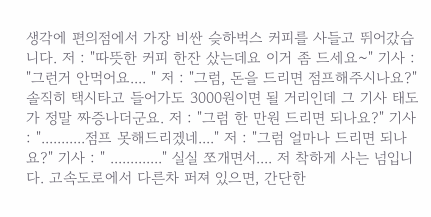생각에 편의점에서 가장 비싼 슺하벅스 커피를 사들고 뛰어갔습니다. 저 : "따뜻한 커피 한잔 샀는데요 이거 좀 드세요~" 기사 : "그런거 안먹어요.... " 저 : "그럼, 돈을 드리면 점프해주시나요?" 솔직히 택시타고 들어가도 3000원이면 될 거리인데 그 기사 태도가 정말 짜증나더군요. 저 : "그럼 한 만원 드리면 되나요?" 기사 : "...........점프 못해드리겠네...." 저 : "그럼 얼마나 드리면 되나요?" 기사 : " ............." 실실 쪼개면서.... 저 착하게 사는 넘입니다. 고속도로에서 다른차 퍼져 있으면, 간단한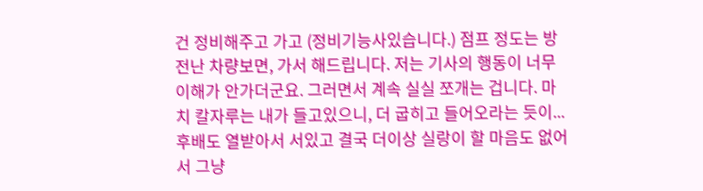건 정비해주고 가고 (정비기능사있습니다.) 점프 정도는 방전난 차량보면, 가서 해드립니다. 저는 기사의 행동이 너무 이해가 안가더군요. 그러면서 계속 실실 쪼개는 겁니다. 마치 칼자루는 내가 들고있으니, 더 굽히고 들어오라는 듯이... 후배도 열받아서 서있고 결국 더이상 실랑이 할 마음도 없어서 그냥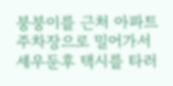붕붕이를 근처 아파트 주차장으로 밀어가서 세우둔후 택시를 타러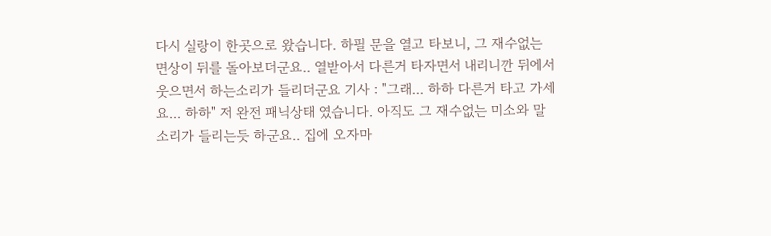다시 실랑이 한곳으로 왔습니다. 하필 문을 열고 타보니, 그 재수없는 면상이 뒤를 돌아보더군요.. 열받아서 다른거 타자면서 내리니깐 뒤에서 웃으면서 하는소리가 들리더군요 기사 : "그래... 하하 다른거 타고 가세요... 하하" 저 완전 패닉상태 였습니다. 아직도 그 재수없는 미소와 말소리가 들리는듯 하군요.. 집에 오자마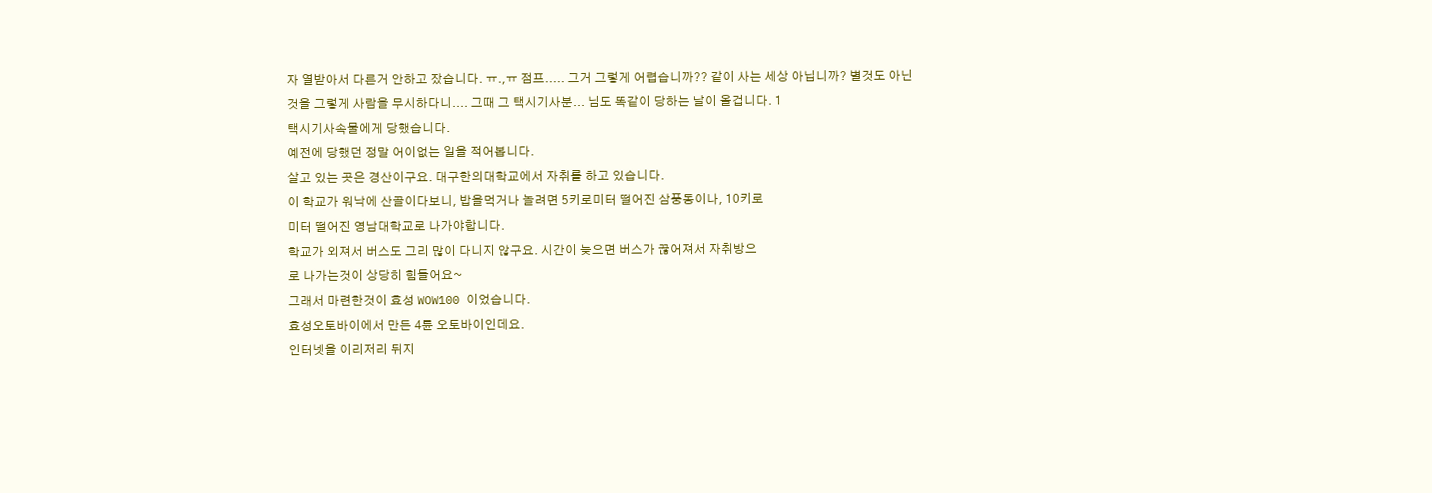자 열받아서 다른거 안하고 잤습니다. ㅠ.,ㅠ 점프..... 그거 그렇게 어렵습니까?? 같이 사는 세상 아닙니까? 별것도 아닌것을 그렇게 사람을 무시하다니.... 그때 그 택시기사분... 님도 똑같이 당하는 날이 올겁니다. 1
택시기사속물에게 당했습니다.
예전에 당했던 정말 어이없는 일을 적어봅니다.
살고 있는 곳은 경산이구요. 대구한의대학교에서 자취를 하고 있습니다.
이 학교가 워낙에 산골이다보니, 밥을먹거나 놀려면 5키로미터 떨어진 삼풍동이나, 10키로
미터 떨어진 영남대학교로 나가야합니다.
학교가 외져서 버스도 그리 많이 다니지 않구요. 시간이 늦으면 버스가 끊어져서 자취방으
로 나가는것이 상당히 힘들어요~
그래서 마련한것이 효성 WOW100 이었습니다.
효성오토바이에서 만든 4륜 오토바이인데요.
인터넷을 이리저리 뒤지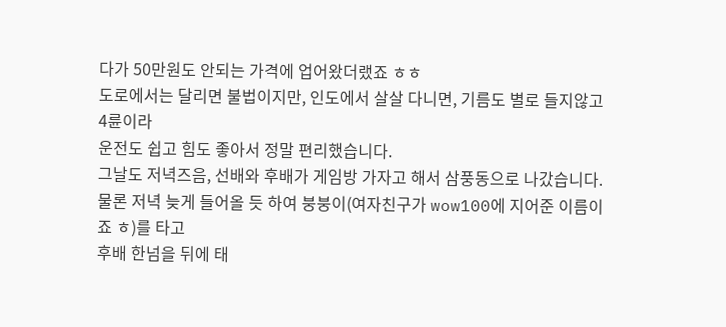다가 50만원도 안되는 가격에 업어왔더랬죠 ㅎㅎ
도로에서는 달리면 불법이지만, 인도에서 살살 다니면, 기름도 별로 들지않고 4륜이라
운전도 쉽고 힘도 좋아서 정말 편리했습니다.
그날도 저녁즈음, 선배와 후배가 게임방 가자고 해서 삼풍동으로 나갔습니다.
물론 저녁 늦게 들어올 듯 하여 붕붕이(여자친구가 wow100에 지어준 이름이죠 ㅎ)를 타고
후배 한넘을 뒤에 태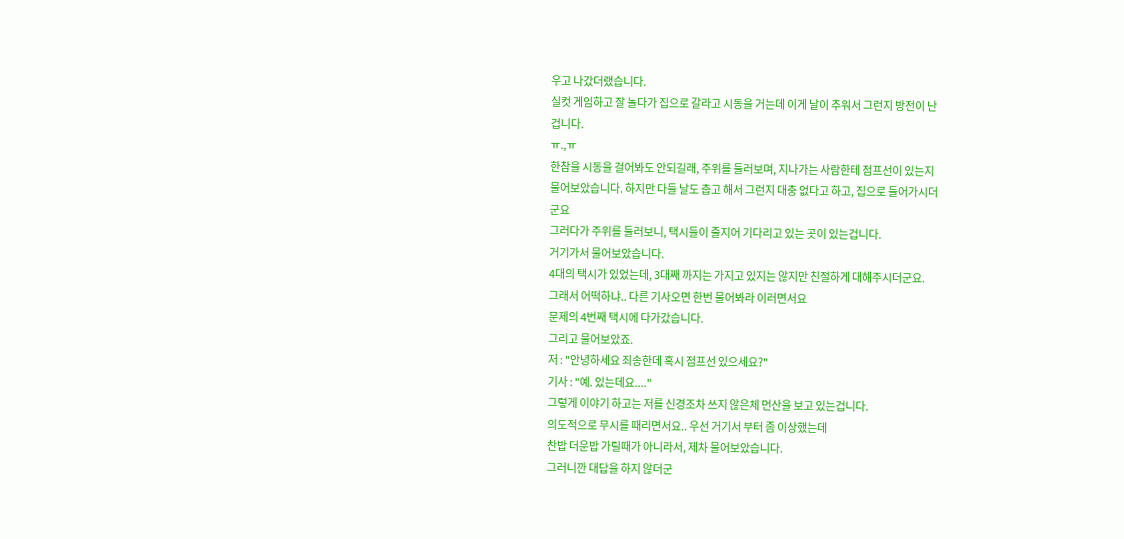우고 나갔더랬습니다.
실컷 게임하고 잘 놀다가 집으로 갈라고 시동을 거는데 이게 날이 추워서 그런지 방전이 난
겁니다.
ㅠ.,ㅠ
한참을 시동을 걸어봐도 안되길래, 주위를 둘러보며, 지나가는 사람한테 점프선이 있는지
물어보았습니다. 하지만 다들 날도 춥고 해서 그런지 대충 없다고 하고, 집으로 들어가시더
군요
그러다가 주위를 둘러보니, 택시들이 줄지어 기다리고 있는 곳이 있는겁니다.
거기가서 물어보았습니다.
4대의 택시가 있었는데, 3대째 까지는 가지고 있지는 않지만 친절하게 대해주시더군요.
그래서 어떡하냐.. 다른 기사오면 한번 물어봐라 이러면서요
문제의 4번째 택시에 다가갔습니다.
그리고 물어보았죠.
저 : "안녕하세요 죄송한데 혹시 점프선 있으세요?"
기사 : "예. 있는데요...."
그렇게 이야기 하고는 저를 신경조차 쓰지 않은체 먼산을 보고 있는겁니다.
의도적으로 무시를 때리면서요.. 우선 거기서 부터 좀 이상했는데
찬밥 더운밥 가릴때가 아니라서, 제차 물어보았습니다.
그러니깐 대답을 하지 않더군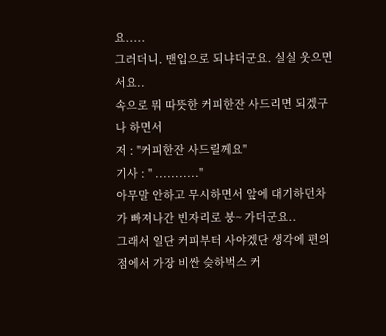요.....
그러더니. 맨입으로 되냐더군요. 실실 웃으면서요..
속으로 뭐 따뜻한 커피한잔 사드리면 되겠구나 하면서
저 : "커피한잔 사드릴께요"
기사 : " ..........."
아무말 안하고 무시하면서 앞에 대기하던차가 빠져나간 빈자리로 붕~ 가더군요..
그래서 일단 커피부터 사야겠단 생각에 편의점에서 가장 비싼 슺하벅스 커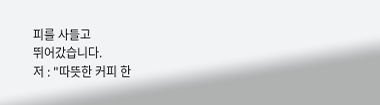피를 사들고
뛰어갔습니다.
저 : "따뜻한 커피 한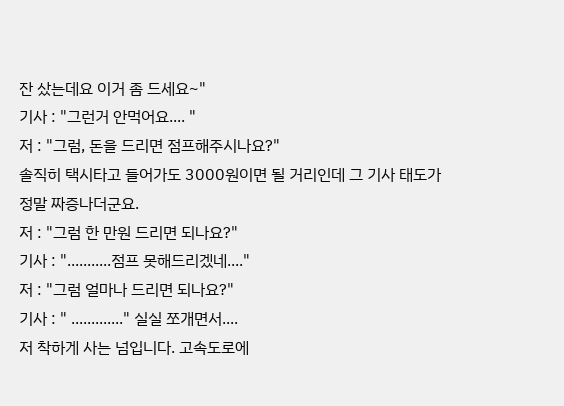잔 샀는데요 이거 좀 드세요~"
기사 : "그런거 안먹어요.... "
저 : "그럼, 돈을 드리면 점프해주시나요?"
솔직히 택시타고 들어가도 3000원이면 될 거리인데 그 기사 태도가 정말 짜증나더군요.
저 : "그럼 한 만원 드리면 되나요?"
기사 : "...........점프 못해드리겠네...."
저 : "그럼 얼마나 드리면 되나요?"
기사 : " ............." 실실 쪼개면서....
저 착하게 사는 넘입니다. 고속도로에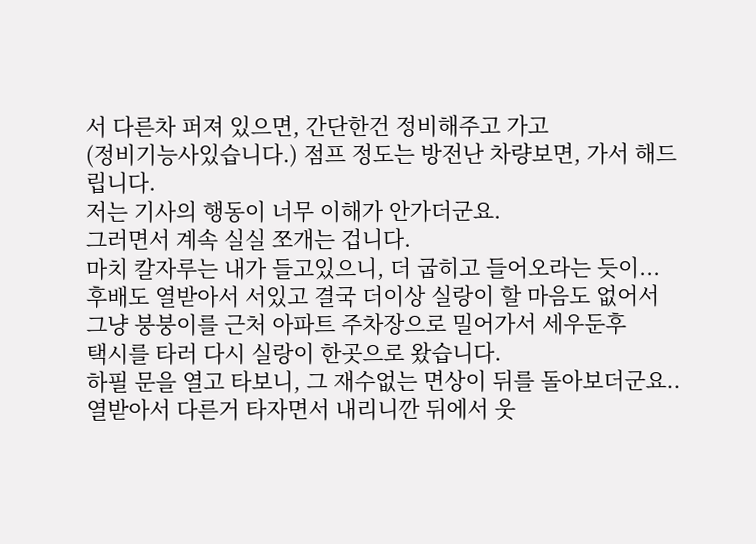서 다른차 퍼져 있으면, 간단한건 정비해주고 가고
(정비기능사있습니다.) 점프 정도는 방전난 차량보면, 가서 해드립니다.
저는 기사의 행동이 너무 이해가 안가더군요.
그러면서 계속 실실 쪼개는 겁니다.
마치 칼자루는 내가 들고있으니, 더 굽히고 들어오라는 듯이...
후배도 열받아서 서있고 결국 더이상 실랑이 할 마음도 없어서
그냥 붕붕이를 근처 아파트 주차장으로 밀어가서 세우둔후
택시를 타러 다시 실랑이 한곳으로 왔습니다.
하필 문을 열고 타보니, 그 재수없는 면상이 뒤를 돌아보더군요..
열받아서 다른거 타자면서 내리니깐 뒤에서 웃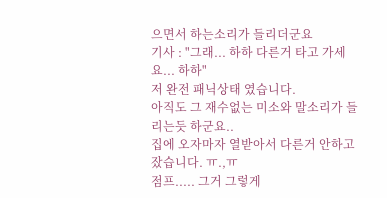으면서 하는소리가 들리더군요
기사 : "그래... 하하 다른거 타고 가세요... 하하"
저 완전 패닉상태 였습니다.
아직도 그 재수없는 미소와 말소리가 들리는듯 하군요..
집에 오자마자 열받아서 다른거 안하고 잤습니다. ㅠ.,ㅠ
점프..... 그거 그렇게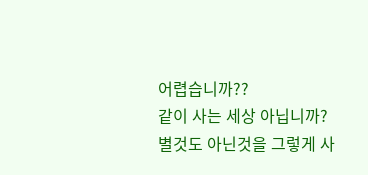어렵습니까??
같이 사는 세상 아닙니까?
별것도 아닌것을 그렇게 사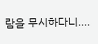람을 무시하다니....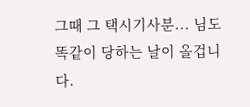그때 그 택시기사분... 님도 똑같이 당하는 날이 올겁니다.